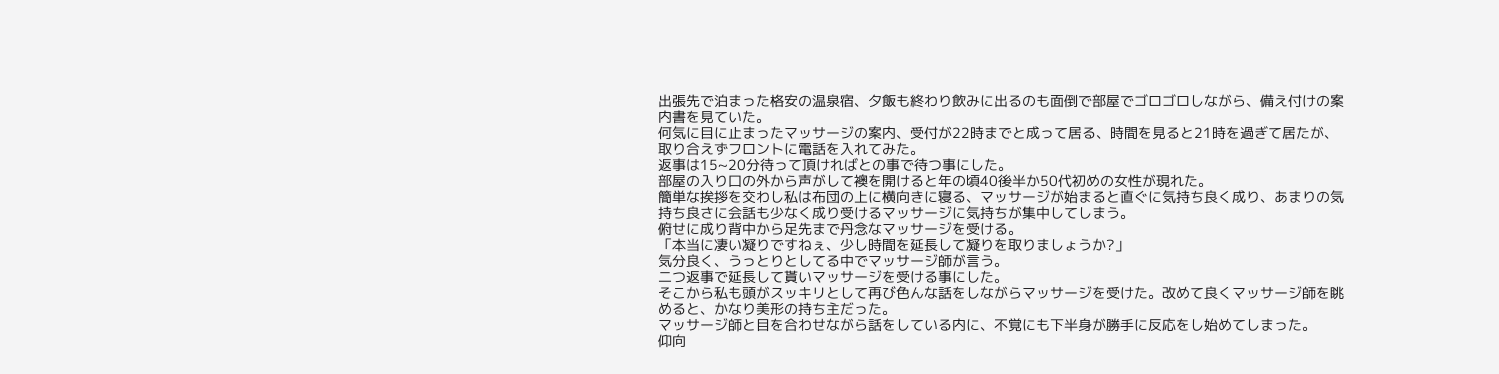出張先で泊まった格安の温泉宿、夕飯も終わり飲みに出るのも面倒で部屋でゴロゴロしながら、備え付けの案内書を見ていた。
何気に目に止まったマッサージの案内、受付が22時までと成って居る、時間を見ると21時を過ぎて居たが、取り合えずフロントに電話を入れてみた。
返事は15~20分待って頂ければとの事で待つ事にした。
部屋の入り口の外から声がして襖を開けると年の頃40後半か50代初めの女性が現れた。
簡単な挨拶を交わし私は布団の上に横向きに寝る、マッサージが始まると直ぐに気持ち良く成り、あまりの気持ち良さに会話も少なく成り受けるマッサージに気持ちが集中してしまう。
俯せに成り背中から足先まで丹念なマッサージを受ける。
「本当に凄い凝りですねぇ、少し時間を延長して凝りを取りましょうか?」
気分良く、うっとりとしてる中でマッサージ師が言う。
二つ返事で延長して貰いマッサージを受ける事にした。
そこから私も頭がスッキリとして再び色んな話をしながらマッサージを受けた。改めて良くマッサージ師を眺めると、かなり美形の持ち主だった。
マッサージ師と目を合わせながら話をしている内に、不覚にも下半身が勝手に反応をし始めてしまった。
仰向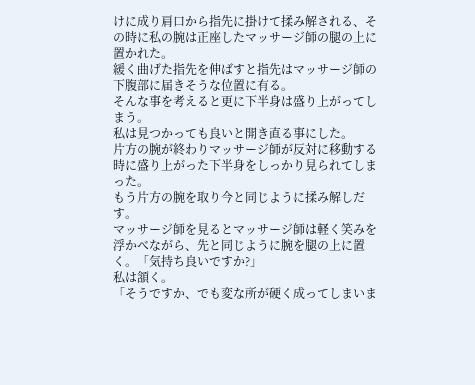けに成り肩口から指先に掛けて揉み解される、その時に私の腕は正座したマッサージ師の腿の上に置かれた。
緩く曲げた指先を伸ばすと指先はマッサージ師の下腹部に届きそうな位置に有る。
そんな事を考えると更に下半身は盛り上がってしまう。
私は見つかっても良いと開き直る事にした。
片方の腕が終わりマッサージ師が反対に移動する時に盛り上がった下半身をしっかり見られてしまった。
もう片方の腕を取り今と同じように揉み解しだす。
マッサージ師を見るとマッサージ師は軽く笑みを浮かべながら、先と同じように腕を腿の上に置く。「気持ち良いですか?」
私は頷く。
「そうですか、でも変な所が硬く成ってしまいま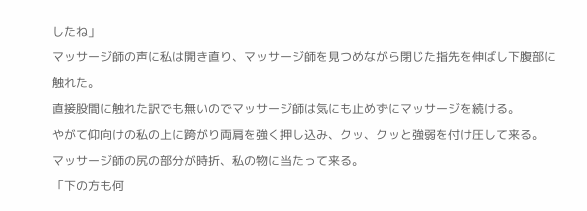したね」
マッサージ師の声に私は開き直り、マッサージ師を見つめながら閉じた指先を伸ばし下腹部に触れた。
直接股間に触れた訳でも無いのでマッサージ師は気にも止めずにマッサージを続ける。
やがて仰向けの私の上に跨がり両肩を強く押し込み、クッ、クッと強弱を付け圧して来る。
マッサージ師の尻の部分が時折、私の物に当たって来る。
「下の方も何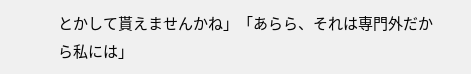とかして貰えませんかね」「あらら、それは専門外だから私には」